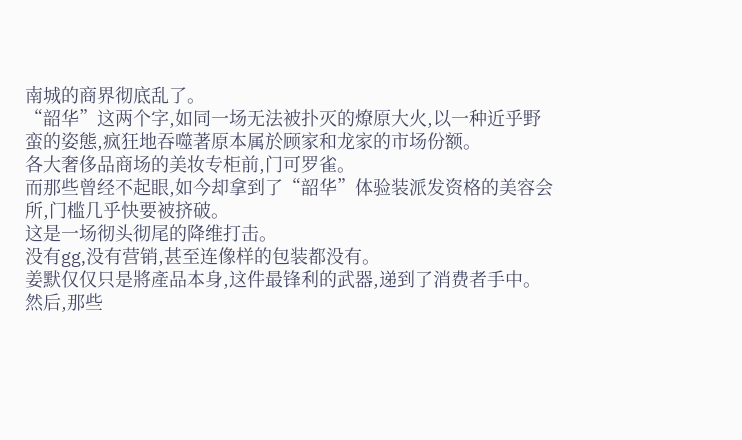南城的商界彻底乱了。
“韶华”这两个字,如同一场无法被扑灭的燎原大火,以一种近乎野蛮的姿態,疯狂地吞噬著原本属於顾家和龙家的市场份额。
各大奢侈品商场的美妆专柜前,门可罗雀。
而那些曾经不起眼,如今却拿到了“韶华”体验装派发资格的美容会所,门槛几乎快要被挤破。
这是一场彻头彻尾的降维打击。
没有gg,没有营销,甚至连像样的包装都没有。
姜默仅仅只是將產品本身,这件最锋利的武器,递到了消费者手中。
然后,那些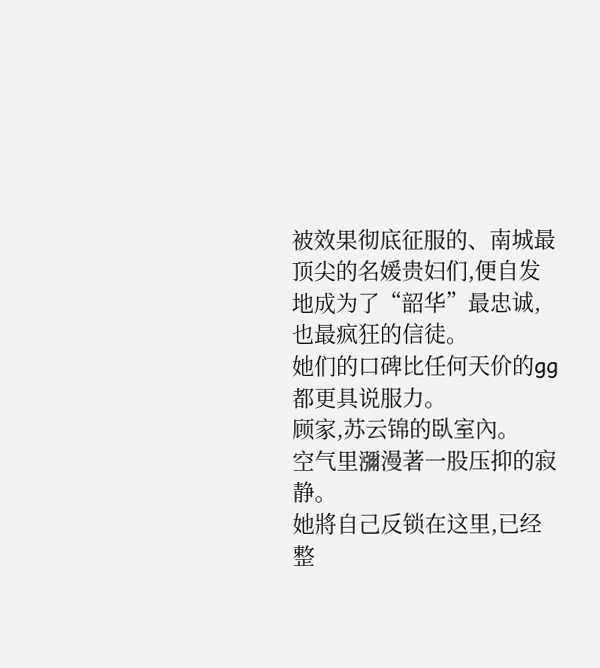被效果彻底征服的、南城最顶尖的名媛贵妇们,便自发地成为了“韶华”最忠诚,也最疯狂的信徒。
她们的口碑比任何天价的gg都更具说服力。
顾家,苏云锦的臥室內。
空气里瀰漫著一股压抑的寂静。
她將自己反锁在这里,已经整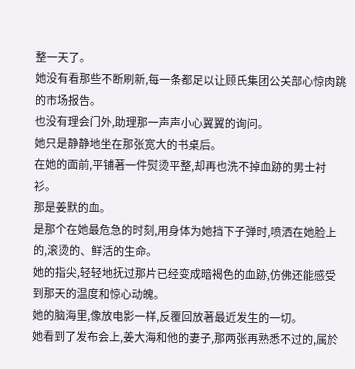整一天了。
她没有看那些不断刷新,每一条都足以让顾氏集团公关部心惊肉跳的市场报告。
也没有理会门外,助理那一声声小心翼翼的询问。
她只是静静地坐在那张宽大的书桌后。
在她的面前,平铺著一件熨烫平整,却再也洗不掉血跡的男士衬衫。
那是姜默的血。
是那个在她最危急的时刻,用身体为她挡下子弹时,喷洒在她脸上的,滚烫的、鲜活的生命。
她的指尖,轻轻地抚过那片已经变成暗褐色的血跡,仿佛还能感受到那天的温度和惊心动魄。
她的脑海里,像放电影一样,反覆回放著最近发生的一切。
她看到了发布会上,姜大海和他的妻子,那两张再熟悉不过的,属於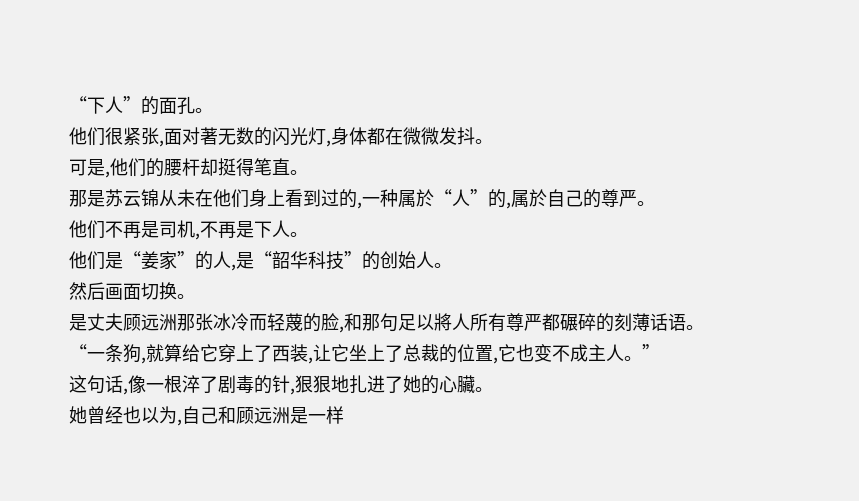“下人”的面孔。
他们很紧张,面对著无数的闪光灯,身体都在微微发抖。
可是,他们的腰杆却挺得笔直。
那是苏云锦从未在他们身上看到过的,一种属於“人”的,属於自己的尊严。
他们不再是司机,不再是下人。
他们是“姜家”的人,是“韶华科技”的创始人。
然后画面切换。
是丈夫顾远洲那张冰冷而轻蔑的脸,和那句足以將人所有尊严都碾碎的刻薄话语。
“一条狗,就算给它穿上了西装,让它坐上了总裁的位置,它也变不成主人。”
这句话,像一根淬了剧毒的针,狠狠地扎进了她的心臟。
她曾经也以为,自己和顾远洲是一样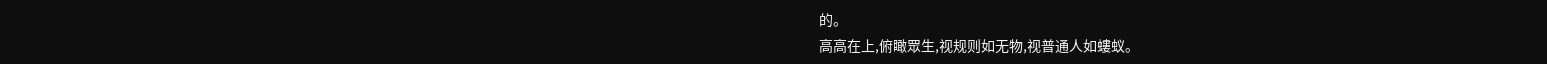的。
高高在上,俯瞰眾生,视规则如无物,视普通人如螻蚁。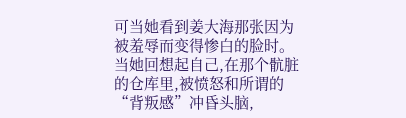可当她看到姜大海那张因为被羞辱而变得惨白的脸时。
当她回想起自己,在那个骯脏的仓库里,被愤怒和所谓的“背叛感”冲昏头脑,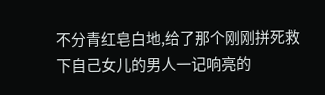不分青红皂白地,给了那个刚刚拼死救下自己女儿的男人一记响亮的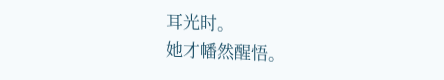耳光时。
她才幡然醒悟。